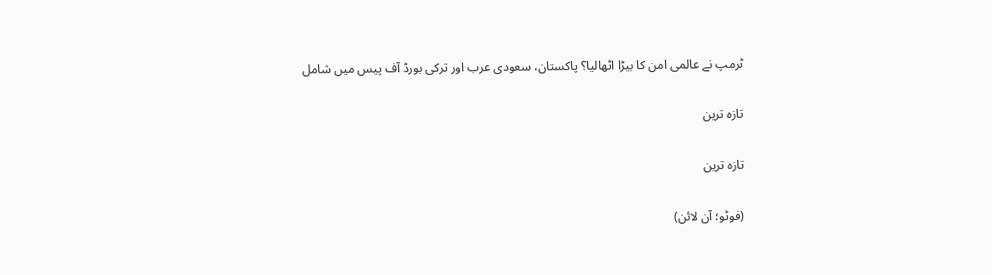ٹرمپ نے عالمی امن کا بیڑا اٹھالیا؟ پاکستان، سعودی عرب اور ترکی بورڈ آف پیس میں شامل

تازہ ترین

تازہ ترین

(فوٹو؛ آن لائن)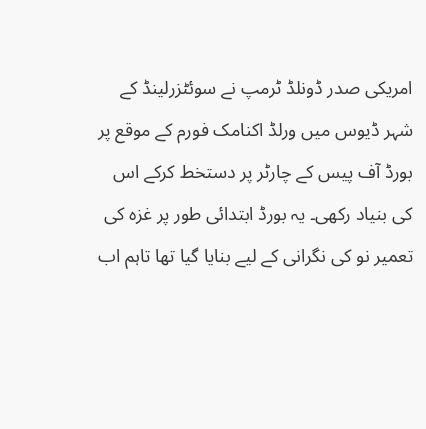امریکی صدر ڈونلڈ ٹرمپ نے سوئٹزرلینڈ کے شہر ڈیوس میں ورلڈ اکنامک فورم کے موقع پر بورڈ آف پیس کے چارٹر پر دستخط کرکے اس کی بنیاد رکھی۔ یہ بورڈ ابتدائی طور پر غزہ کی تعمیر نو کی نگرانی کے لیے بنایا گیا تھا تاہم اب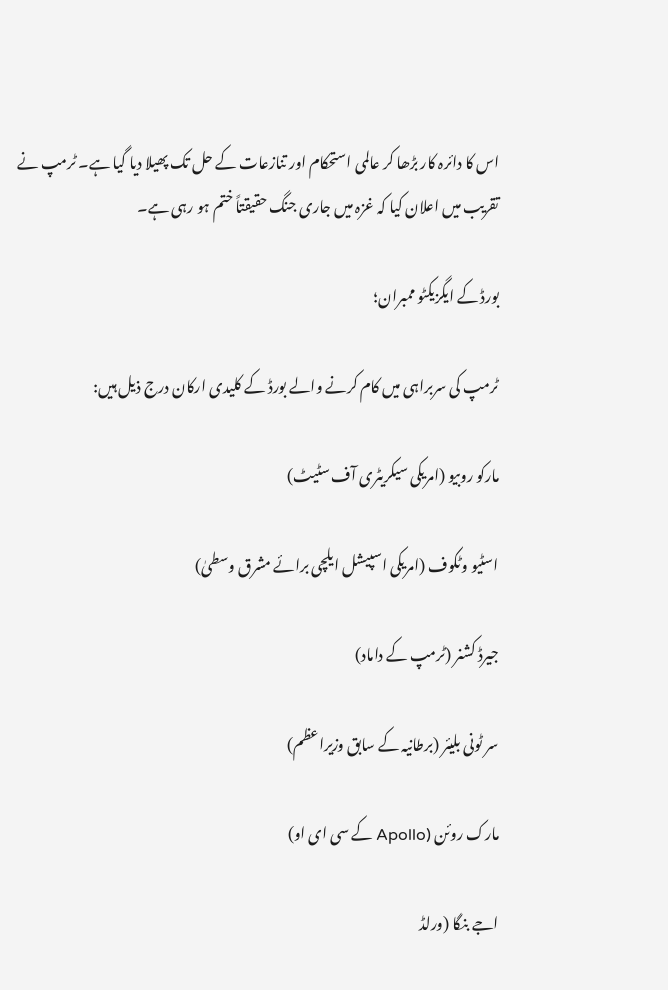اس کا دائرہ کار بڑھا کر عالمی استحکام اور تنازعات کے حل تک پھیلا دیا گیا ہے۔ ٹرمپ نے تقریب میں اعلان کیا کہ غزہ میں جاری جنگ حقیقتاً ختم ہو رہی ہے۔

بورڈ کے ایگزیکٹو ممبران؛

ٹرمپ کی سربراہی میں کام کرنے والے بورڈ کے کلیدی ارکان درج ذیل ہیں:

مارکو روبیو (امریکی سیکریٹری آف سٹیٹ)

اسٹیو وٹکوف (امریکی اسپیشل ایلچی برائے مشرق وسطیٰ)

جیرڈ کشنر (ٹرمپ کے داماد)

سر ٹونی بلیئر (برطانیہ کے سابق وزیراعظم)

مارک روئن (Apollo کے سی ای او)

اجے بنگا (ورلڈ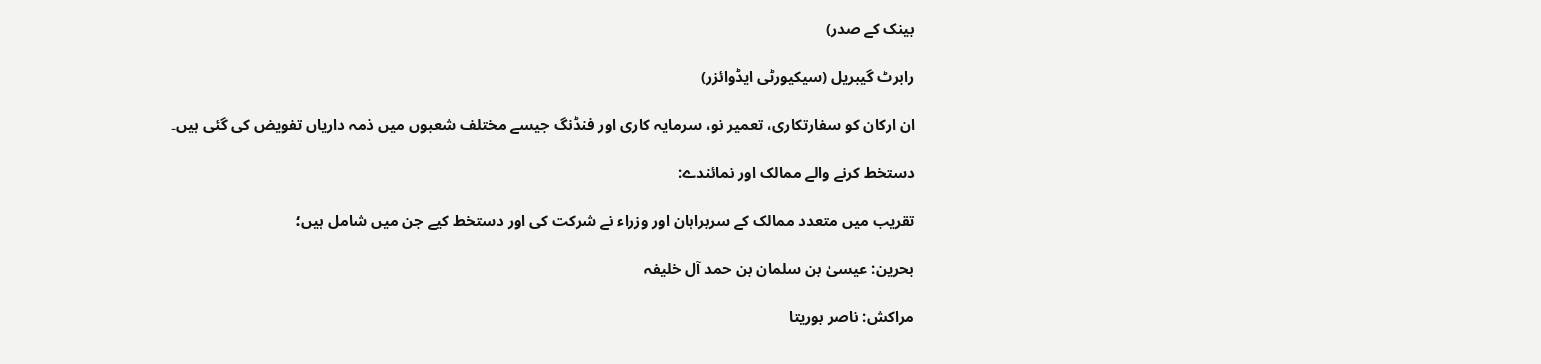بینک کے صدر)

رابرٹ گیبریل (سیکیورٹی ایڈوائزر)

ان ارکان کو سفارتکاری، تعمیر نو، سرمایہ کاری اور فنڈنگ جیسے مختلف شعبوں میں ذمہ داریاں تفویض کی گئی ہیں۔

دستخط کرنے والے ممالک اور نمائندے:

تقریب میں متعدد ممالک کے سربراہان اور وزراء نے شرکت کی اور دستخط کیے جن میں شامل ہیں؛

بحرین: عیسیٰ بن سلمان بن حمد آل خلیفہ

مراکش: ناصر بوریتا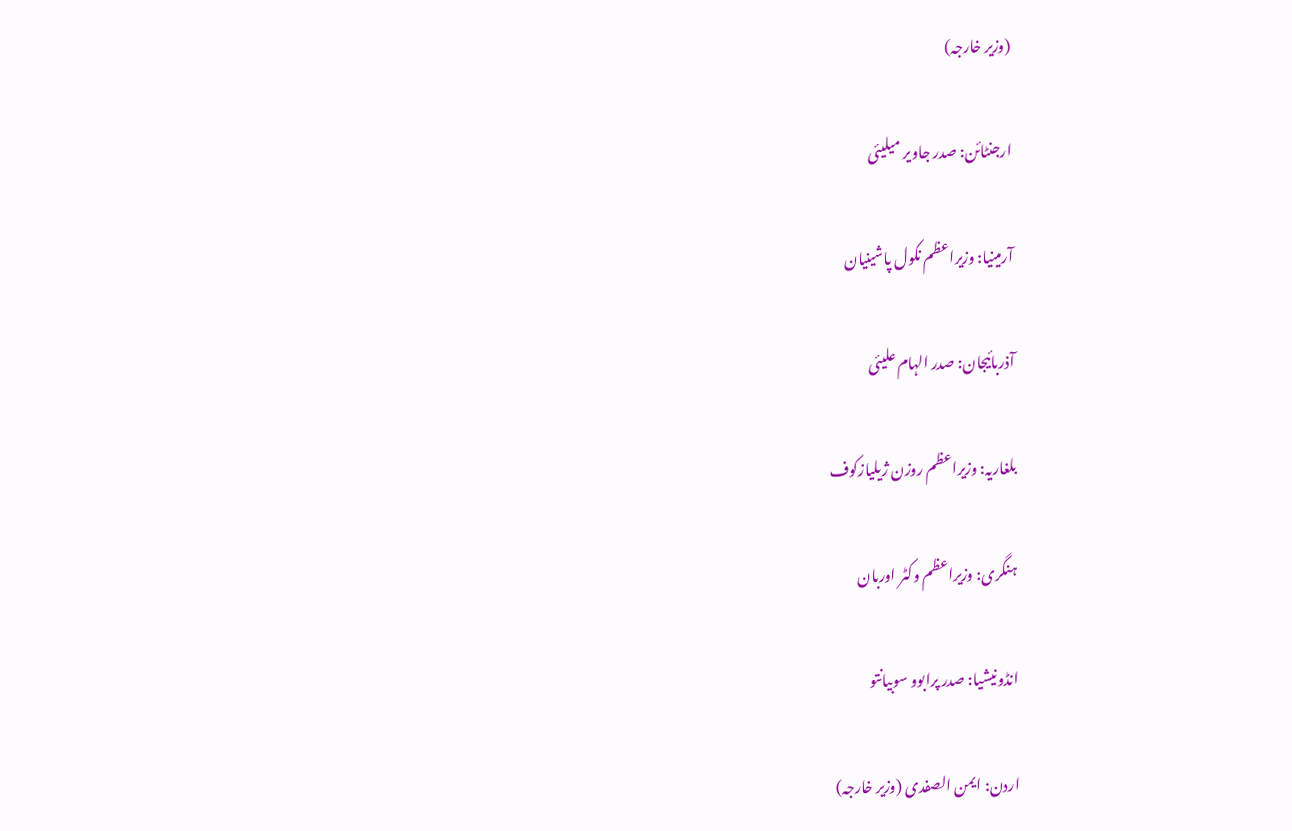(وزیر خارجہ)

ارجنٹائن: صدر جاویر میلیئی

آرمینیا: وزیراعظم نکول پاشینیان

آذربائیجان: صدر الہام علیئی

بلغاریہ: وزیراعظم روزن ژیلیازکوف

ہنگری: وزیراعظم وکٹر اوربان

انڈونیشیا: صدر پرابوو سوبیانتو

اردن: ایمن الصفدی (وزیر خارجہ)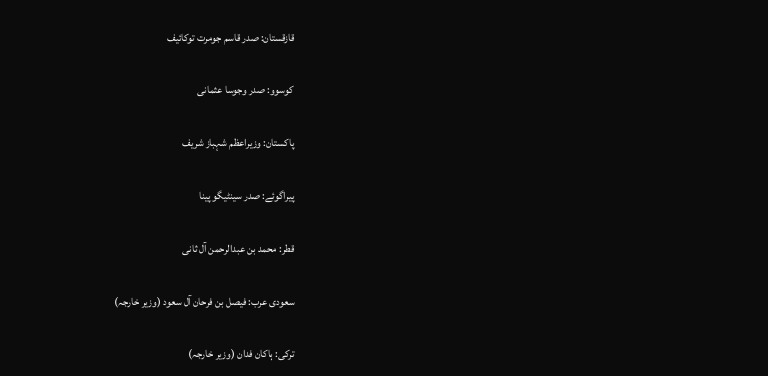قازقستان: صدر قاسم جومرت توکائیف

کوسوو: صدر وجوسا عثمانی

پاکستان: وزیراعظم شہباز شریف

پیراگوئے: صدر سینٹیگو پینا

قطر: محمد بن عبدالرحمن آل ثانی

سعودی عرب: فیصل بن فرحان آل سعود (وزیر خارجہ)

ترکی: ہاکان فدان (وزیر خارجہ)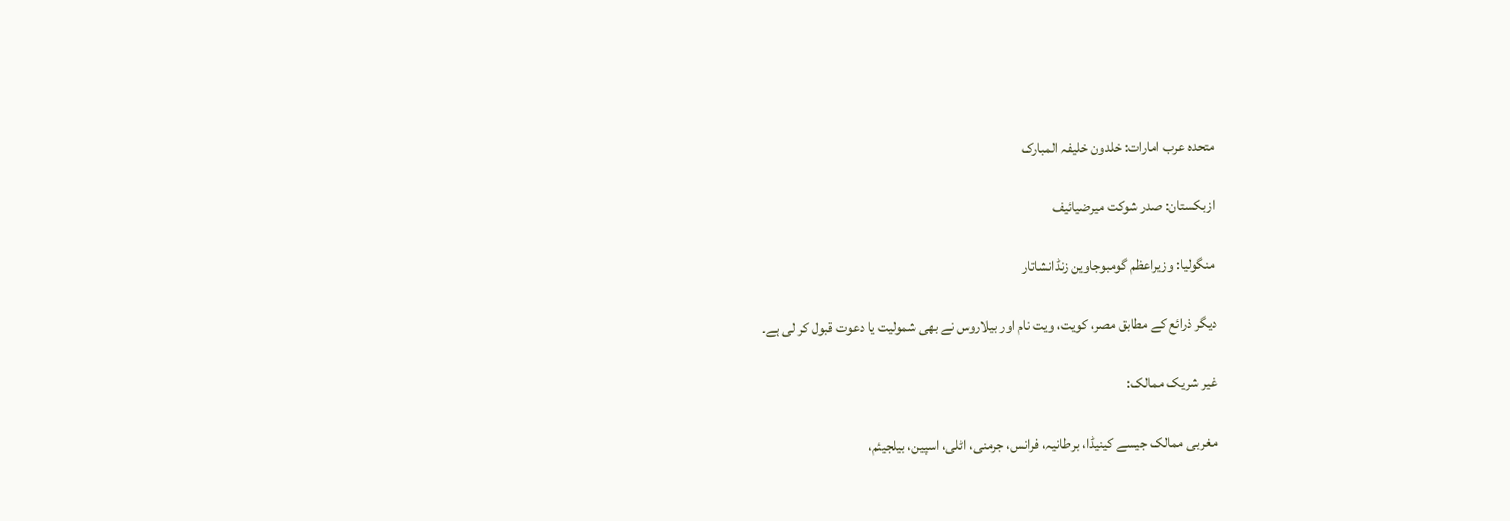متحدہ عرب امارات: خلدون خلیفہ المبارک

ازبکستان: صدر شوکت میرضیائیف

منگولیا: وزیراعظم گومبوجاوین زنڈانشاتار

دیگر ذرائع کے مطابق مصر، کویت، ویت نام اور بیلاروس نے بھی شمولیت یا دعوت قبول کر لی ہے۔

غیر شریک ممالک:

مغربی ممالک جیسے کینیڈا، برطانیہ، فرانس، جرمنی، اٹلی، اسپین، بیلجیئم،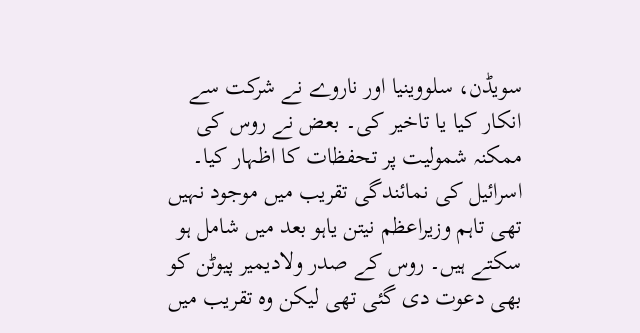سویڈن، سلووینیا اور ناروے نے شرکت سے انکار کیا یا تاخیر کی۔ بعض نے روس کی ممکنہ شمولیت پر تحفظات کا اظہار کیا۔ اسرائیل کی نمائندگی تقریب میں موجود نہیں تھی تاہم وزیراعظم نیتن یاہو بعد میں شامل ہو سکتے ہیں۔ روس کے صدر ولادیمیر پیوٹن کو بھی دعوت دی گئی تھی لیکن وہ تقریب میں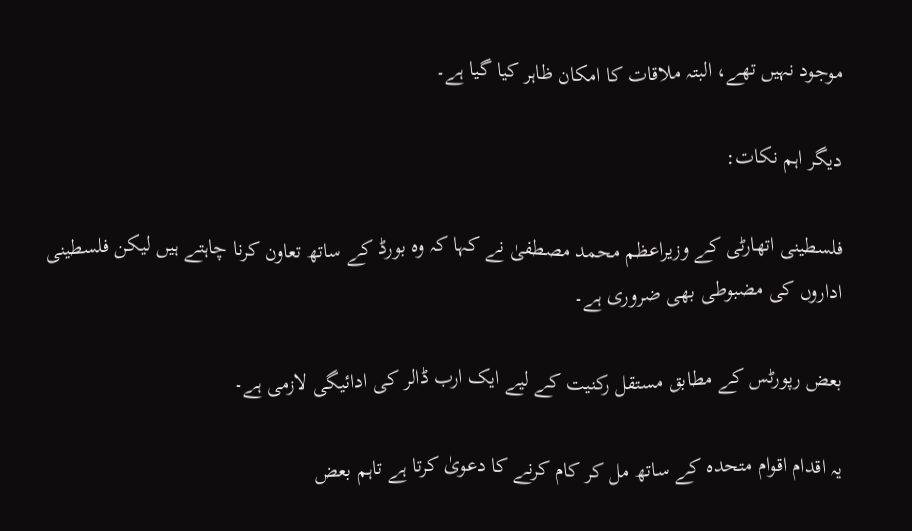موجود نہیں تھے، البتہ ملاقات کا امکان ظاہر کیا گیا ہے۔

دیگر اہم نکات:

فلسطینی اتھارٹی کے وزیراعظم محمد مصطفیٰ نے کہا کہ وہ بورڈ کے ساتھ تعاون کرنا چاہتے ہیں لیکن فلسطینی اداروں کی مضبوطی بھی ضروری ہے۔

بعض رپورٹس کے مطابق مستقل رکنیت کے لیے ایک ارب ڈالر کی ادائیگی لازمی ہے۔

یہ اقدام اقوام متحدہ کے ساتھ مل کر کام کرنے کا دعویٰ کرتا ہے تاہم بعض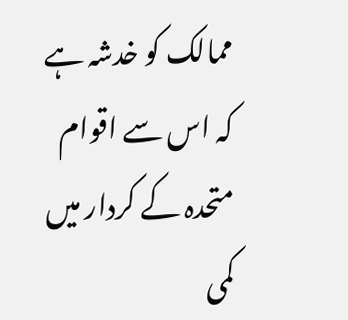ممالک کو خدشہ ہے کہ اس سے اقوام متحدہ کے کردار میں کمی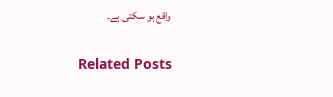واقع ہو سکتی ہے۔

Related Posts